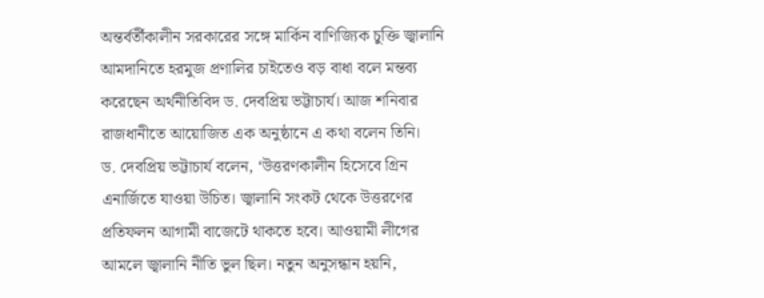অন্তর্বর্তীকালীন সরকারের সঙ্গে মার্কিন বাণিজ্যিক চুক্তি জ্বালানি আমদানিতে হরমুজ প্রণালির চাইতেও বড় বাধা বলে মন্তব্য করেছেন অর্থনীতিবিদ ড. দেবপ্রিয় ভট্টাচার্য। আজ শনিবার রাজধানীতে আয়োজিত এক অনুষ্ঠানে এ কথা বলেন তিনি।
ড. দেবপ্রিয় ভট্টাচার্য বলেন, ‘উত্তরণকালীন হিসেবে গ্রিন এনার্জিতে যাওয়া উচিত। জ্বালানি সংকট থেকে উত্তরণের প্রতিফলন আগামী বাজেটে থাকতে হবে। আওয়ামী লীগের আমলে জ্বালানি নীতি ভুল ছিল। নতুন অনুসন্ধান হয়নি,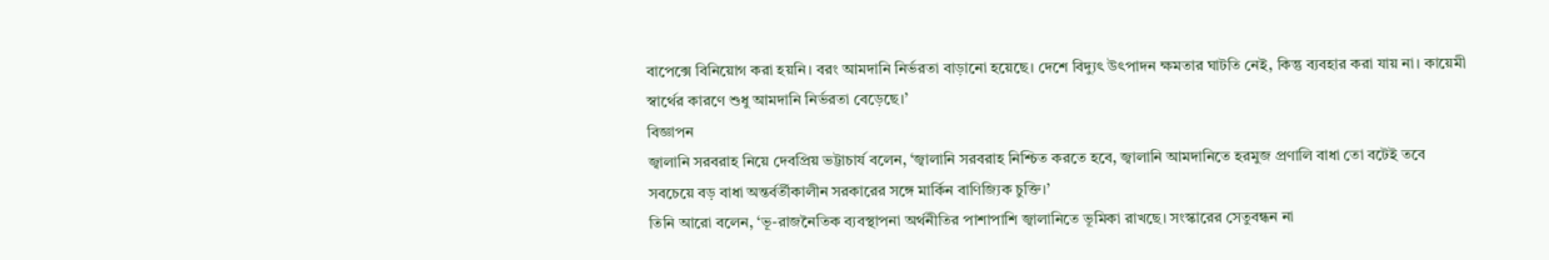বাপেক্সে বিনিয়োগ করা হয়নি। বরং আমদানি নির্ভরতা বাড়ানো হয়েছে। দেশে বিদ্যুৎ উৎপাদন ক্ষমতার ঘাটতি নেই, কিন্তু ব্যবহার করা যায় না। কায়েমী স্বার্থের কারণে শুধু আমদানি নির্ভরতা বেড়েছে।’
বিজ্ঞাপন
জ্বালানি সরবরাহ নিয়ে দেবপ্রিয় ভট্টাচার্য বলেন, ‘জ্বালানি সরবরাহ নিশ্চিত করতে হবে, জ্বালানি আমদানিতে হরমুজ প্রণালি বাধা তো বটেই তবে সবচেয়ে বড় বাধা অন্তর্বর্তীকালীন সরকারের সঙ্গে মার্কিন বাণিজ্যিক চুক্তি।’
তিনি আরো বলেন, ‘ভূ-রাজনৈতিক ব্যবস্থাপনা অর্থনীতির পাশাপাশি জ্বালানিতে ভূমিকা রাখছে। সংস্কারের সেতুবন্ধন না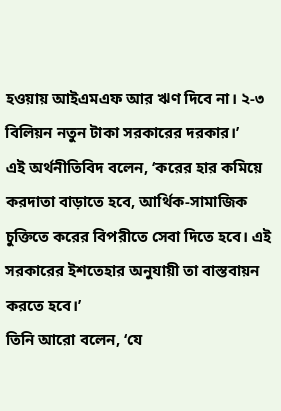হওয়ায় আইএমএফ আর ঋণ দিবে না। ২-৩ বিলিয়ন নতুন টাকা সরকারের দরকার।’
এই অর্থনীতিবিদ বলেন, ‘করের হার কমিয়ে করদাতা বাড়াতে হবে, আর্থিক-সামাজিক চুক্তিতে করের বিপরীতে সেবা দিতে হবে। এই সরকারের ইশতেহার অনুযায়ী তা বাস্তবায়ন করতে হবে।’
তিনি আরো বলেন, ‘যে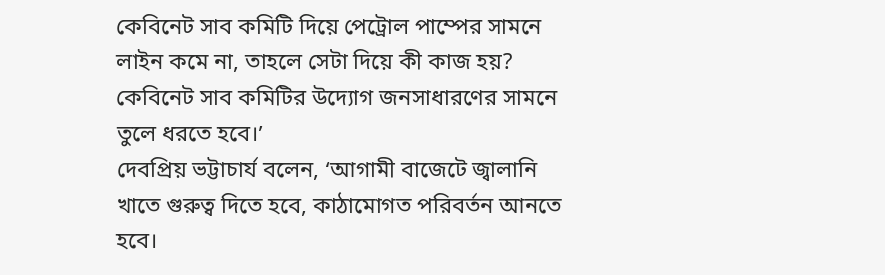কেবিনেট সাব কমিটি দিয়ে পেট্রোল পাম্পের সামনে লাইন কমে না, তাহলে সেটা দিয়ে কী কাজ হয়? কেবিনেট সাব কমিটির উদ্যোগ জনসাধারণের সামনে তুলে ধরতে হবে।’
দেবপ্রিয় ভট্টাচার্য বলেন, ‘আগামী বাজেটে জ্বালানি খাতে গুরুত্ব দিতে হবে, কাঠামোগত পরিবর্তন আনতে হবে।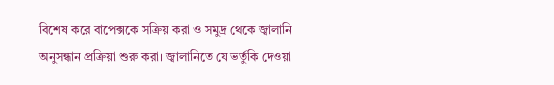বিশেষ করে বাপেক্সকে সক্রিয় করা ও সমুদ্র থেকে জ্বালানি অনুসন্ধান প্রক্রিয়া শুরু করা। জ্বালানিতে যে ভর্তুকি দেওয়া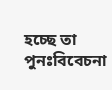হচ্ছে তা পুনঃবিবেচনা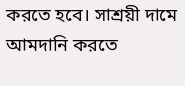করতে হবে। সাশ্রয়ী দামে আমদানি করতে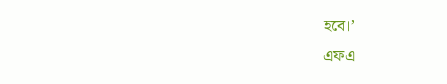হবে।’
এফএ